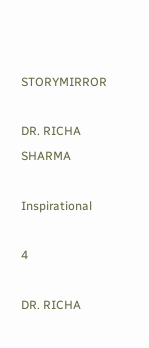STORYMIRROR

DR. RICHA SHARMA

Inspirational

4

DR. RICHA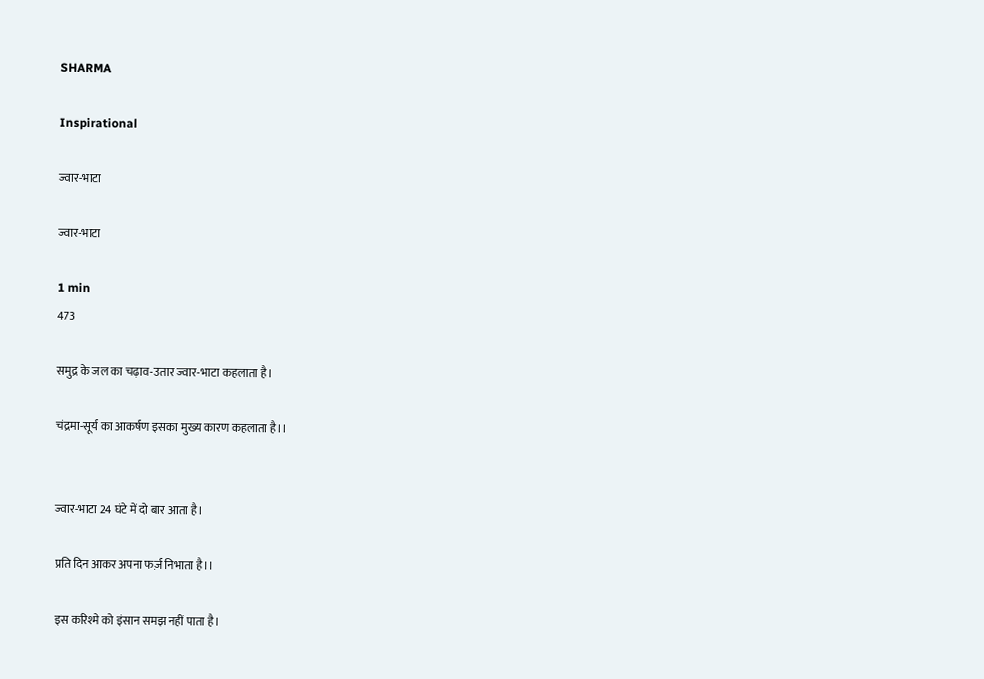SHARMA

Inspirational

ज्वार-भाटा

ज्वार-भाटा

1 min
473

समुद्र के जल का चढ़ाव-उतार ज्वार-भाटा कहलाता है।

चंद्रमा-सूर्य का आकर्षण इसका मुख्य कारण कहलाता है।।


ज्वार-भाटा 24 घंटे में दो बार आता है।

प्रति दिन आकर अपना फर्ज़ निभाता है।।

इस करिश्मे को इंसान समझ नहीं पाता है।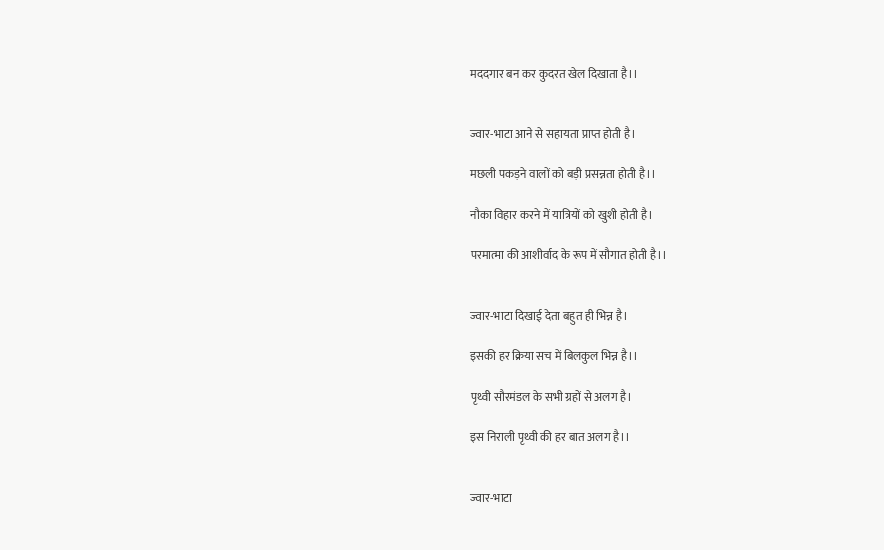मददगार बन कर कुदरत खेल दिखाता है।।


ज्वार-भाटा आने से सहायता प्राप्त होती है।

मछली पकड़ने वालों को बड़ी प्रसन्नता होती है।।

नौका विहार करने में यात्रियों को खुशी होती है।

परमात्मा की आशीर्वाद के रूप में सौगात होती है।।


ज्वार-भाटा दिखाई देता बहुत ही भिन्न है।

इसकी हर क्रिया सच में बिलकुल भिन्न है।।

पृथ्वी सौरमंडल के सभी ग्रहों से अलग है।

इस निराली पृथ्वी की हर बात अलग है।।


ज्वार-भाटा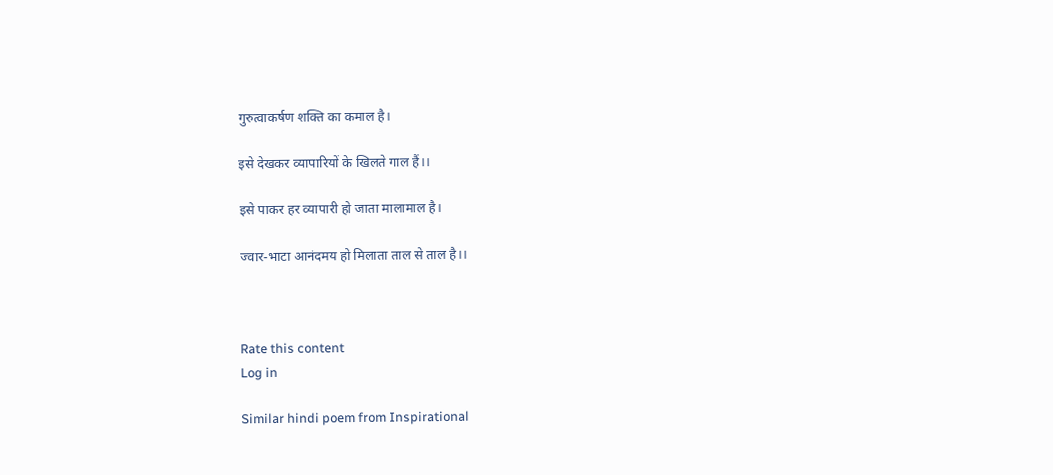गुरुत्वाकर्षण शक्ति का कमाल है।

इसे देखकर व्यापारियों के खिलते गाल हैं।।

इसे पाकर हर व्यापारी हो जाता मालामाल है।

ज्वार-भाटा आनंदमय हो मिलाता ताल से ताल है।।



Rate this content
Log in

Similar hindi poem from Inspirational